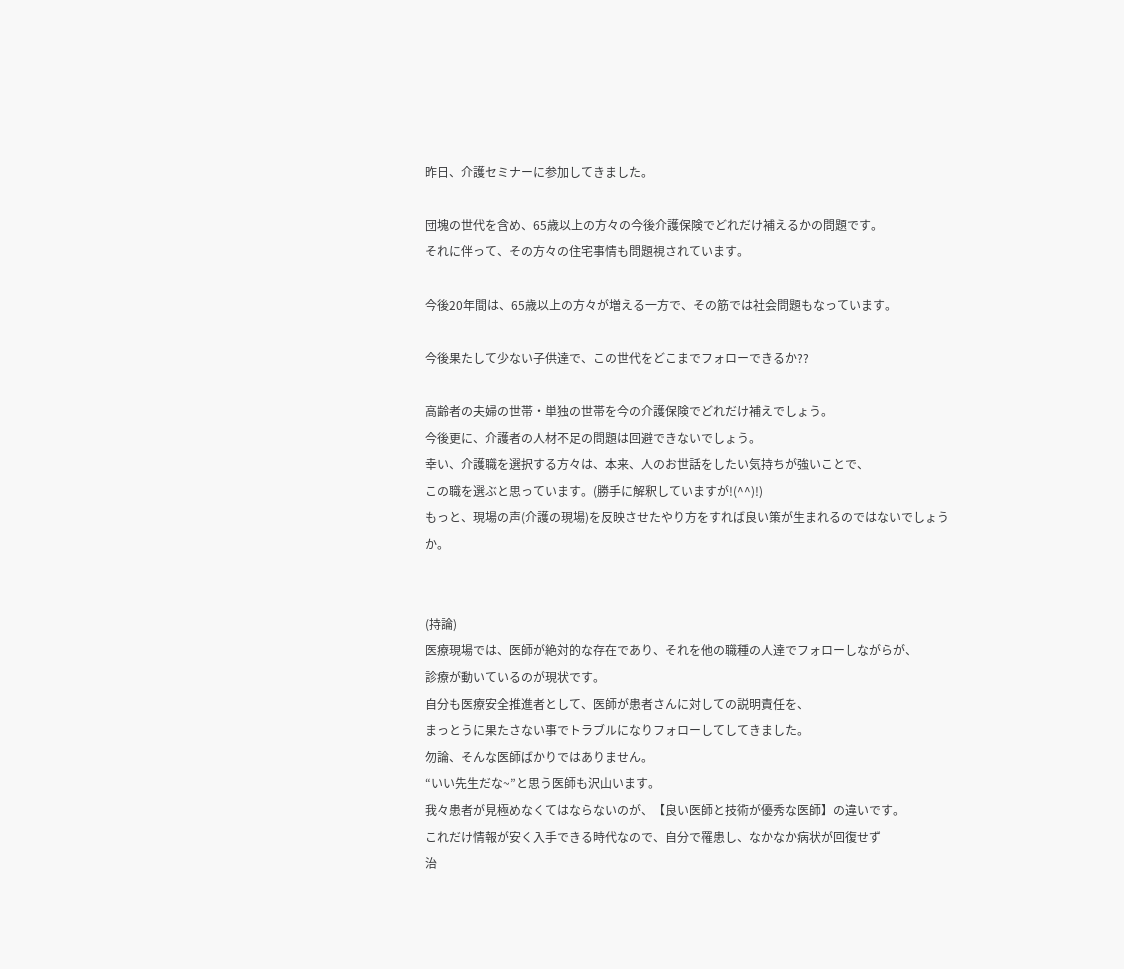昨日、介護セミナーに参加してきました。

団塊の世代を含め、65歳以上の方々の今後介護保険でどれだけ補えるかの問題です。
それに伴って、その方々の住宅事情も問題視されています。

今後20年間は、65歳以上の方々が増える一方で、その筋では社会問題もなっています。

今後果たして少ない子供達で、この世代をどこまでフォローできるか??

高齢者の夫婦の世帯・単独の世帯を今の介護保険でどれだけ補えでしょう。
今後更に、介護者の人材不足の問題は回避できないでしょう。
幸い、介護職を選択する方々は、本来、人のお世話をしたい気持ちが強いことで、
この職を選ぶと思っています。(勝手に解釈していますが!(^^)!)
もっと、現場の声(介護の現場)を反映させたやり方をすれば良い策が生まれるのではないでしょうか。


(持論)
医療現場では、医師が絶対的な存在であり、それを他の職種の人達でフォローしながらが、
診療が動いているのが現状です。
自分も医療安全推進者として、医師が患者さんに対しての説明責任を、
まっとうに果たさない事でトラブルになりフォローしてしてきました。
勿論、そんな医師ばかりではありません。
“いい先生だな~”と思う医師も沢山います。
我々患者が見極めなくてはならないのが、【良い医師と技術が優秀な医師】の違いです。
これだけ情報が安く入手できる時代なので、自分で罹患し、なかなか病状が回復せず
治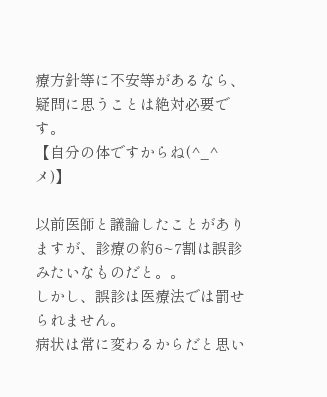療方針等に不安等があるなら、疑問に思うことは絶対必要です。
【自分の体ですからね(^_^メ)】

以前医師と議論したことがありますが、診療の約6~7割は誤診みたいなものだと。。
しかし、誤診は医療法では罰せられません。
病状は常に変わるからだと思い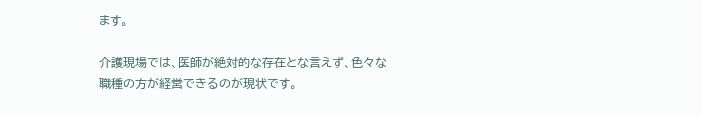ます。

介護現場では、医師が絶対的な存在とな言えず、色々な職種の方が経営できるのが現状です。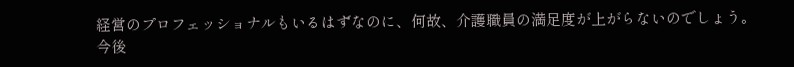経営のプロフェッショナルもいるはずなのに、何故、介護職員の満足度が上がらないのでしょう。
今後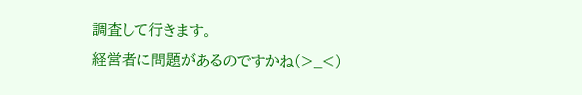調査して行きます。
経営者に問題があるのですかね(>_<)